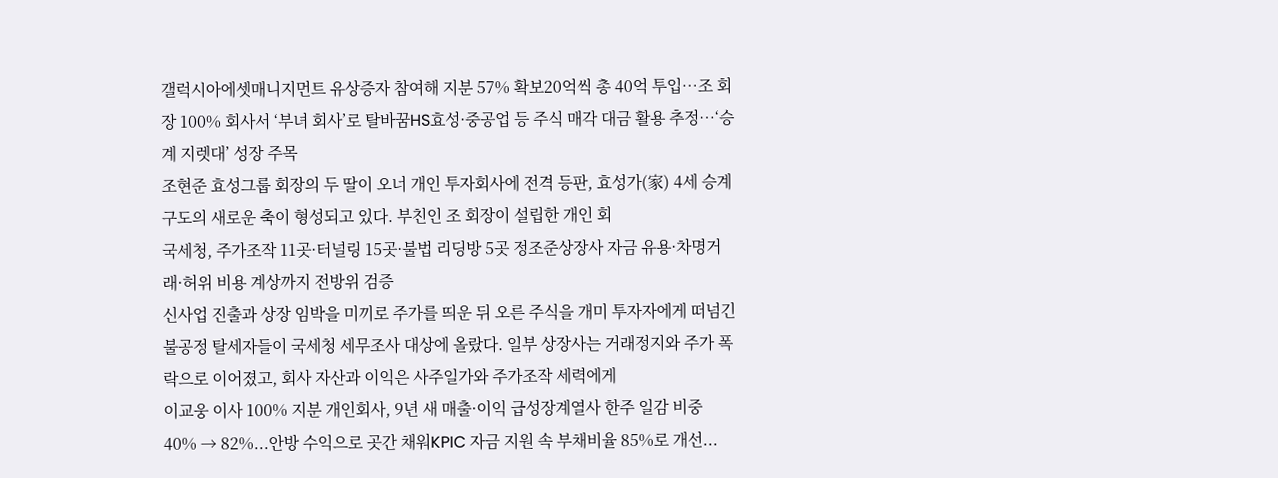갤럭시아에셋매니지먼트 유상증자 참여해 지분 57% 확보20억씩 총 40억 투입…조 회장 100% 회사서 ‘부녀 회사’로 탈바꿈HS효성·중공업 등 주식 매각 대금 활용 추정…‘승계 지렛대’ 성장 주목
조현준 효성그룹 회장의 두 딸이 오너 개인 투자회사에 전격 등판, 효성가(家) 4세 승계 구도의 새로운 축이 형성되고 있다. 부친인 조 회장이 설립한 개인 회
국세청, 주가조작 11곳·터널링 15곳·불법 리딩방 5곳 정조준상장사 자금 유용·차명거래·허위 비용 계상까지 전방위 검증
신사업 진출과 상장 임박을 미끼로 주가를 띄운 뒤 오른 주식을 개미 투자자에게 떠넘긴 불공정 탈세자들이 국세청 세무조사 대상에 올랐다. 일부 상장사는 거래정지와 주가 폭락으로 이어졌고, 회사 자산과 이익은 사주일가와 주가조작 세력에게
이교웅 이사 100% 지분 개인회사, 9년 새 매출·이익 급성장계열사 한주 일감 비중 40% → 82%...안방 수익으로 곳간 채워KPIC 자금 지원 속 부채비율 85%로 개선...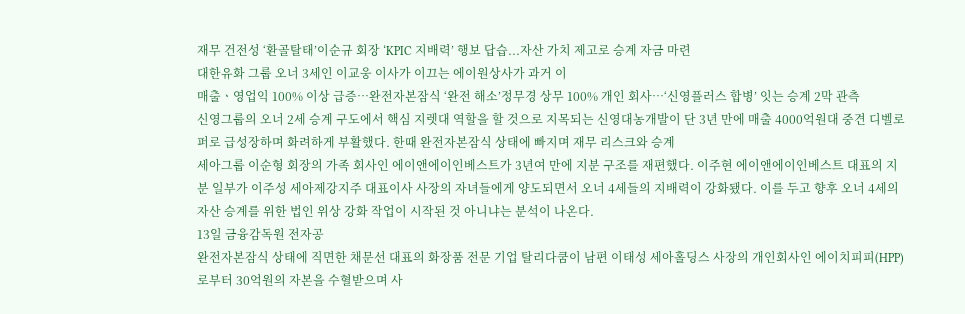재무 건전성 ‘환골탈태’이순규 회장 ‘KPIC 지배력’ 행보 답습...자산 가치 제고로 승계 자금 마련
대한유화 그룹 오너 3세인 이교웅 이사가 이끄는 에이원상사가 과거 이
매출ㆍ영업익 100% 이상 급증…완전자본잠식 ‘완전 해소’정무경 상무 100% 개인 회사…‘신영플러스 합병’ 잇는 승계 2막 관측
신영그룹의 오너 2세 승계 구도에서 핵심 지렛대 역할을 할 것으로 지목되는 신영대농개발이 단 3년 만에 매출 4000억원대 중견 디벨로퍼로 급성장하며 화려하게 부활했다. 한때 완전자본잠식 상태에 빠지며 재무 리스크와 승계
세아그룹 이순형 회장의 가족 회사인 에이앤에이인베스트가 3년여 만에 지분 구조를 재편했다. 이주현 에이앤에이인베스트 대표의 지분 일부가 이주성 세아제강지주 대표이사 사장의 자녀들에게 양도되면서 오너 4세들의 지배력이 강화됐다. 이를 두고 향후 오너 4세의 자산 승계를 위한 법인 위상 강화 작업이 시작된 것 아니냐는 분석이 나온다.
13일 금융감독원 전자공
완전자본잠식 상태에 직면한 채문선 대표의 화장품 전문 기업 탈리다쿰이 남편 이태성 세아홀딩스 사장의 개인회사인 에이치피피(HPP)로부터 30억원의 자본을 수혈받으며 사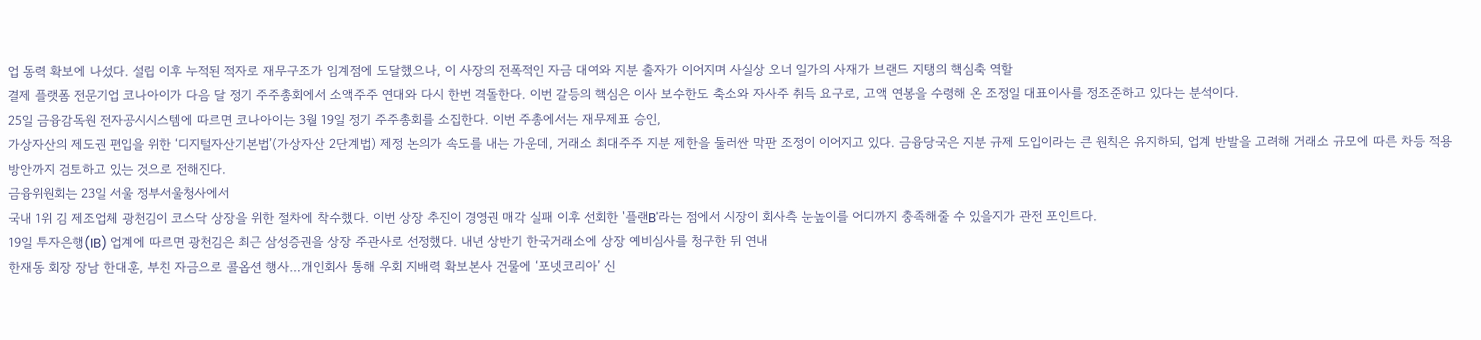업 동력 확보에 나섰다. 설립 이후 누적된 적자로 재무구조가 임계점에 도달했으나, 이 사장의 전폭적인 자금 대여와 지분 출자가 이어지며 사실상 오너 일가의 사재가 브랜드 지탱의 핵심축 역할
결제 플랫폼 전문기업 코나아이가 다음 달 정기 주주총회에서 소액주주 연대와 다시 한번 격돌한다. 이번 갈등의 핵심은 이사 보수한도 축소와 자사주 취득 요구로, 고액 연봉을 수령해 온 조정일 대표이사를 정조준하고 있다는 분석이다.
25일 금융감독원 전자공시시스템에 따르면 코나아이는 3월 19일 정기 주주총회를 소집한다. 이번 주총에서는 재무제표 승인,
가상자산의 제도권 편입을 위한 ‘디지털자산기본법’(가상자산 2단계법) 제정 논의가 속도를 내는 가운데, 거래소 최대주주 지분 제한을 둘러싼 막판 조정이 이어지고 있다. 금융당국은 지분 규제 도입이라는 큰 원칙은 유지하되, 업계 반발을 고려해 거래소 규모에 따른 차등 적용 방안까지 검토하고 있는 것으로 전해진다.
금융위원회는 23일 서울 정부서울청사에서
국내 1위 김 제조업체 광천김이 코스닥 상장을 위한 절차에 착수했다. 이번 상장 추진이 경영권 매각 실패 이후 선회한 '플랜B'라는 점에서 시장이 회사측 눈높이를 어디까지 충족해줄 수 있을지가 관전 포인트다.
19일 투자은행(IB) 업계에 따르면 광천김은 최근 삼성증권을 상장 주관사로 선정했다. 내년 상반기 한국거래소에 상장 예비심사를 청구한 뒤 연내
한재동 회장 장남 한대훈, 부친 자금으로 콜옵션 행사…개인회사 통해 우회 지배력 확보본사 건물에 ‘포넷코리아’ 신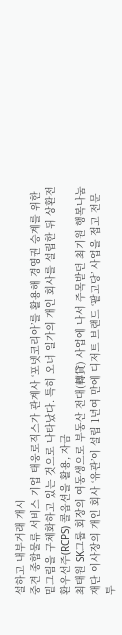설하고 내부거래 개시
중견 종합물류 서비스 기업 태웅로직스가 관계사 ‘포넷코리아’를 활용해 경영권 승계를 위한 밑그림을 구체화하고 있는 것으로 나타났다. 특히 오너 일가의 개인 회사를 설립한 뒤 상환전환우선주(RCPS) 콜옵션을 활용, 자금
최태원 SK그룹 회장의 여동생으로 부동산 전대(轉貸) 사업에 나서 주목받던 최기원 행복나눔재단 이사장의 개인 회사 ‘유관’이 설립 1년여 만에 디저트 브랜드 ‘팥고당’ 사업을 접고 전문 투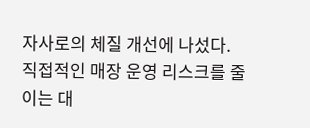자사로의 체질 개선에 나섰다. 직접적인 매장 운영 리스크를 줄이는 대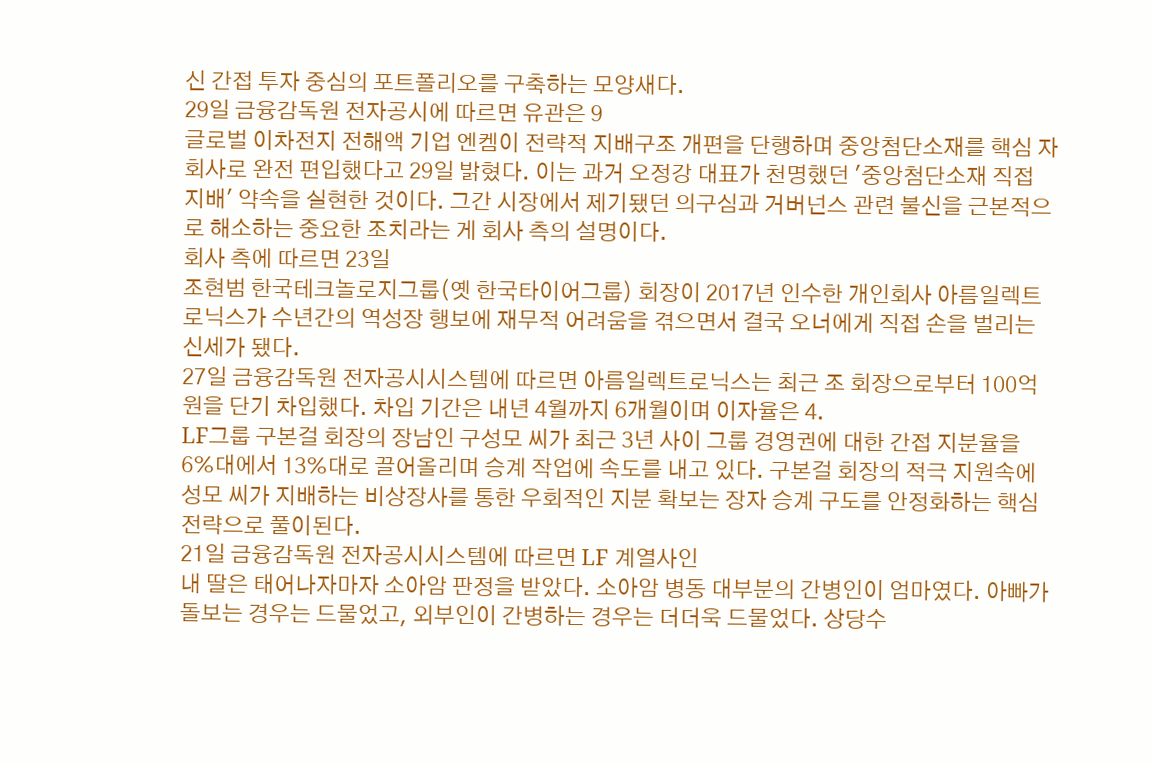신 간접 투자 중심의 포트폴리오를 구축하는 모양새다.
29일 금융감독원 전자공시에 따르면 유관은 9
글로벌 이차전지 전해액 기업 엔켐이 전략적 지배구조 개편을 단행하며 중앙첨단소재를 핵심 자회사로 완전 편입했다고 29일 밝혔다. 이는 과거 오정강 대표가 천명했던 '중앙첨단소재 직접 지배' 약속을 실현한 것이다. 그간 시장에서 제기됐던 의구심과 거버넌스 관련 불신을 근본적으로 해소하는 중요한 조치라는 게 회사 측의 설명이다.
회사 측에 따르면 23일
조현범 한국테크놀로지그룹(옛 한국타이어그룹) 회장이 2017년 인수한 개인회사 아름일렉트로닉스가 수년간의 역성장 행보에 재무적 어려움을 겪으면서 결국 오너에게 직접 손을 벌리는 신세가 됐다.
27일 금융감독원 전자공시시스템에 따르면 아름일렉트로닉스는 최근 조 회장으로부터 100억 원을 단기 차입했다. 차입 기간은 내년 4월까지 6개월이며 이자율은 4.
LF그룹 구본걸 회장의 장남인 구성모 씨가 최근 3년 사이 그룹 경영권에 대한 간접 지분율을 6%대에서 13%대로 끌어올리며 승계 작업에 속도를 내고 있다. 구본걸 회장의 적극 지원속에 성모 씨가 지배하는 비상장사를 통한 우회적인 지분 확보는 장자 승계 구도를 안정화하는 핵심 전략으로 풀이된다.
21일 금융감독원 전자공시시스템에 따르면 LF 계열사인
내 딸은 태어나자마자 소아암 판정을 받았다. 소아암 병동 대부분의 간병인이 엄마였다. 아빠가 돌보는 경우는 드물었고, 외부인이 간병하는 경우는 더더욱 드물었다. 상당수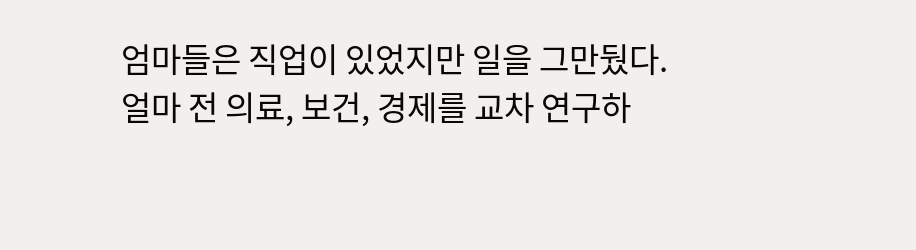엄마들은 직업이 있었지만 일을 그만뒀다.
얼마 전 의료, 보건, 경제를 교차 연구하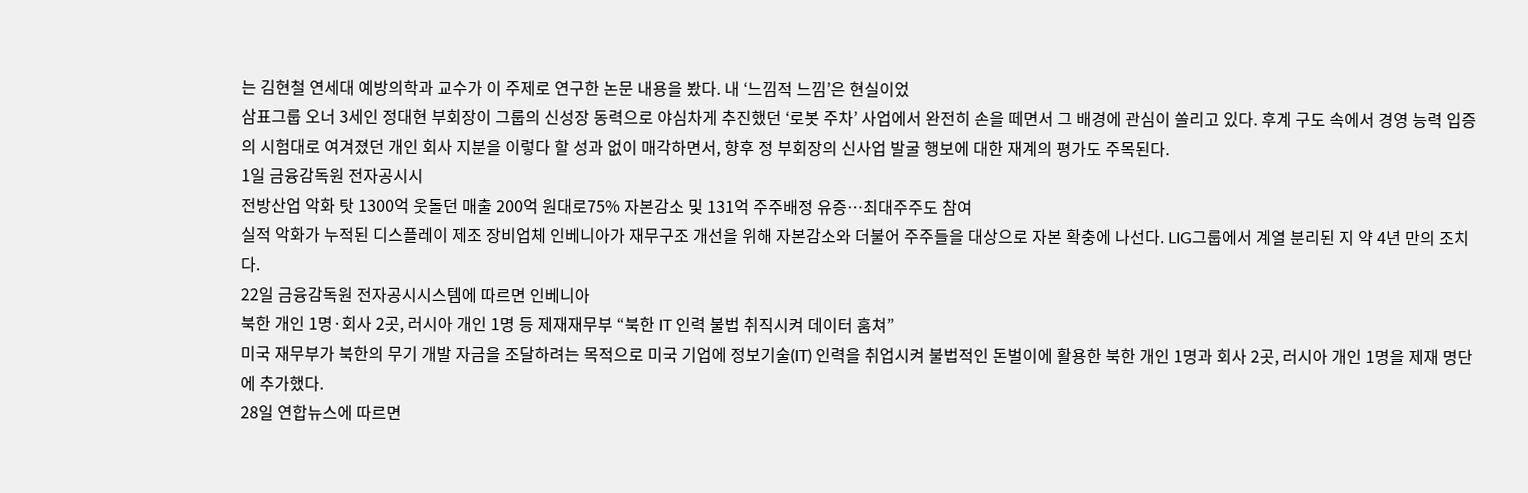는 김현철 연세대 예방의학과 교수가 이 주제로 연구한 논문 내용을 봤다. 내 ‘느낌적 느낌’은 현실이었
삼표그룹 오너 3세인 정대현 부회장이 그룹의 신성장 동력으로 야심차게 추진했던 ‘로봇 주차’ 사업에서 완전히 손을 떼면서 그 배경에 관심이 쏠리고 있다. 후계 구도 속에서 경영 능력 입증의 시험대로 여겨졌던 개인 회사 지분을 이렇다 할 성과 없이 매각하면서, 향후 정 부회장의 신사업 발굴 행보에 대한 재계의 평가도 주목된다.
1일 금융감독원 전자공시시
전방산업 악화 탓 1300억 웃돌던 매출 200억 원대로75% 자본감소 및 131억 주주배정 유증…최대주주도 참여
실적 악화가 누적된 디스플레이 제조 장비업체 인베니아가 재무구조 개선을 위해 자본감소와 더불어 주주들을 대상으로 자본 확충에 나선다. LIG그룹에서 계열 분리된 지 약 4년 만의 조치다.
22일 금융감독원 전자공시시스템에 따르면 인베니아
북한 개인 1명·회사 2곳, 러시아 개인 1명 등 제재재무부 “북한 IT 인력 불법 취직시켜 데이터 훔쳐”
미국 재무부가 북한의 무기 개발 자금을 조달하려는 목적으로 미국 기업에 정보기술(IT) 인력을 취업시켜 불법적인 돈벌이에 활용한 북한 개인 1명과 회사 2곳, 러시아 개인 1명을 제재 명단에 추가했다.
28일 연합뉴스에 따르면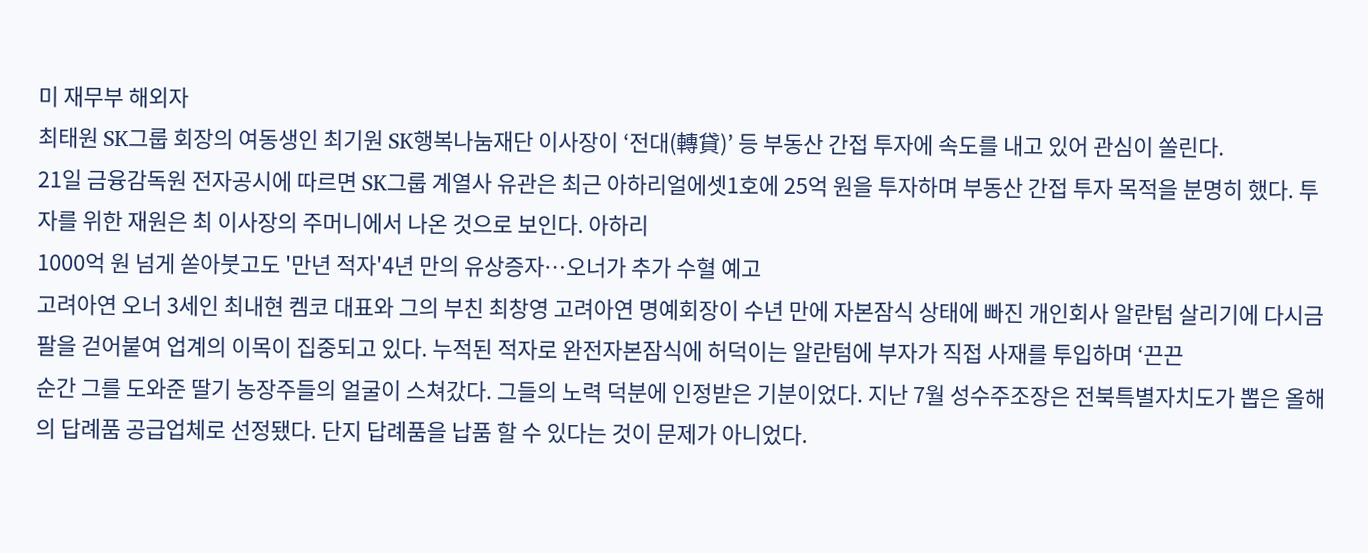미 재무부 해외자
최태원 SK그룹 회장의 여동생인 최기원 SK행복나눔재단 이사장이 ‘전대(轉貸)’ 등 부동산 간접 투자에 속도를 내고 있어 관심이 쏠린다.
21일 금융감독원 전자공시에 따르면 SK그룹 계열사 유관은 최근 아하리얼에셋1호에 25억 원을 투자하며 부동산 간접 투자 목적을 분명히 했다. 투자를 위한 재원은 최 이사장의 주머니에서 나온 것으로 보인다. 아하리
1000억 원 넘게 쏟아붓고도 '만년 적자'4년 만의 유상증자…오너가 추가 수혈 예고
고려아연 오너 3세인 최내현 켐코 대표와 그의 부친 최창영 고려아연 명예회장이 수년 만에 자본잠식 상태에 빠진 개인회사 알란텀 살리기에 다시금 팔을 걷어붙여 업계의 이목이 집중되고 있다. 누적된 적자로 완전자본잠식에 허덕이는 알란텀에 부자가 직접 사재를 투입하며 ‘끈끈
순간 그를 도와준 딸기 농장주들의 얼굴이 스쳐갔다. 그들의 노력 덕분에 인정받은 기분이었다. 지난 7월 성수주조장은 전북특별자치도가 뽑은 올해의 답례품 공급업체로 선정됐다. 단지 답례품을 납품 할 수 있다는 것이 문제가 아니었다.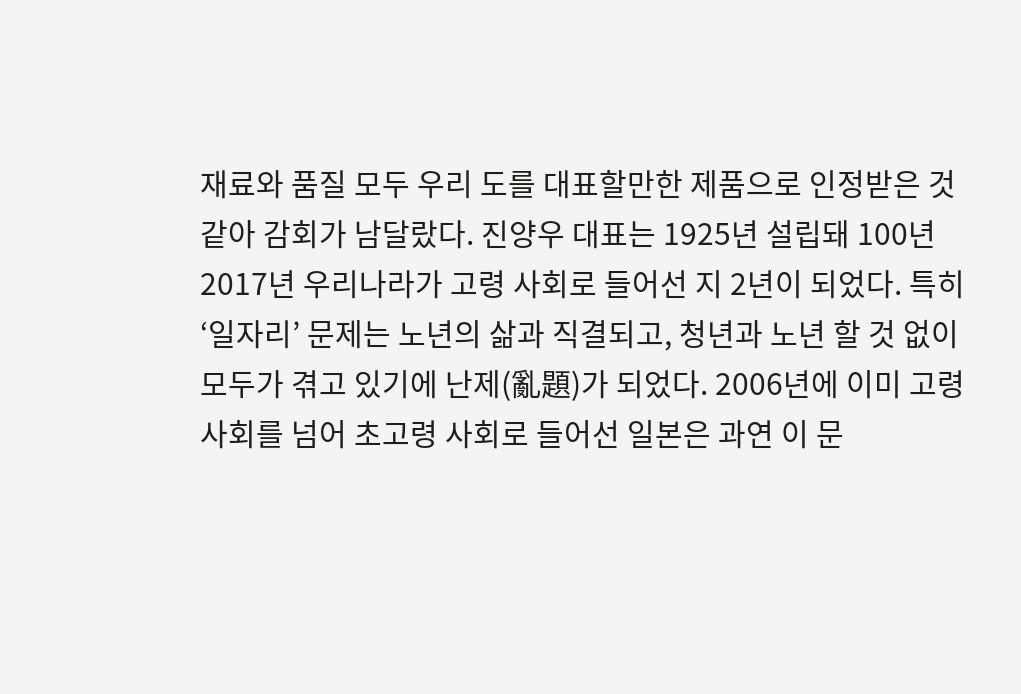재료와 품질 모두 우리 도를 대표할만한 제품으로 인정받은 것 같아 감회가 남달랐다. 진양우 대표는 1925년 설립돼 100년
2017년 우리나라가 고령 사회로 들어선 지 2년이 되었다. 특히 ‘일자리’ 문제는 노년의 삶과 직결되고, 청년과 노년 할 것 없이 모두가 겪고 있기에 난제(亂題)가 되었다. 2006년에 이미 고령 사회를 넘어 초고령 사회로 들어선 일본은 과연 이 문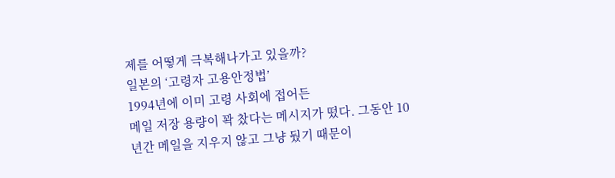제를 어떻게 극복해나가고 있을까?
일본의 ‘고령자 고용안정법’
1994년에 이미 고령 사회에 접어든
메일 저장 용량이 꽉 찼다는 메시지가 떴다. 그동안 10년간 메일을 지우지 않고 그냥 뒀기 때문이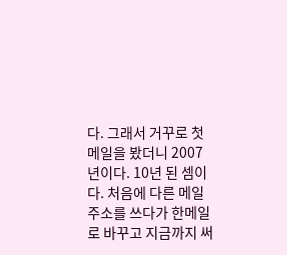다. 그래서 거꾸로 첫 메일을 봤더니 2007년이다. 10년 된 셈이다. 처음에 다른 메일 주소를 쓰다가 한메일로 바꾸고 지금까지 써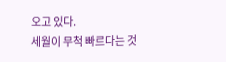오고 있다.
세월이 무척 빠르다는 것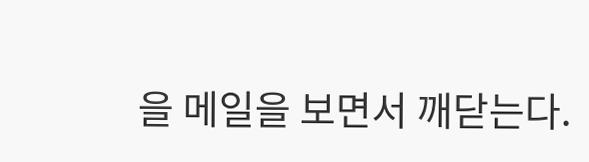을 메일을 보면서 깨닫는다.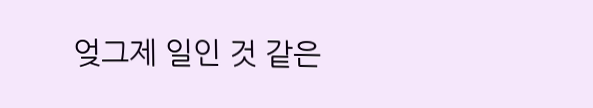엊그제 일인 것 같은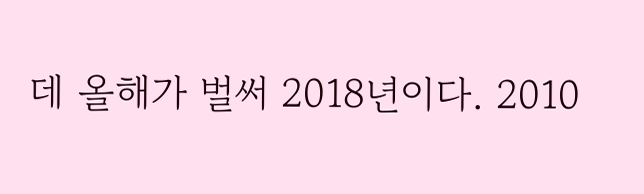데 올해가 벌써 2018년이다. 2010